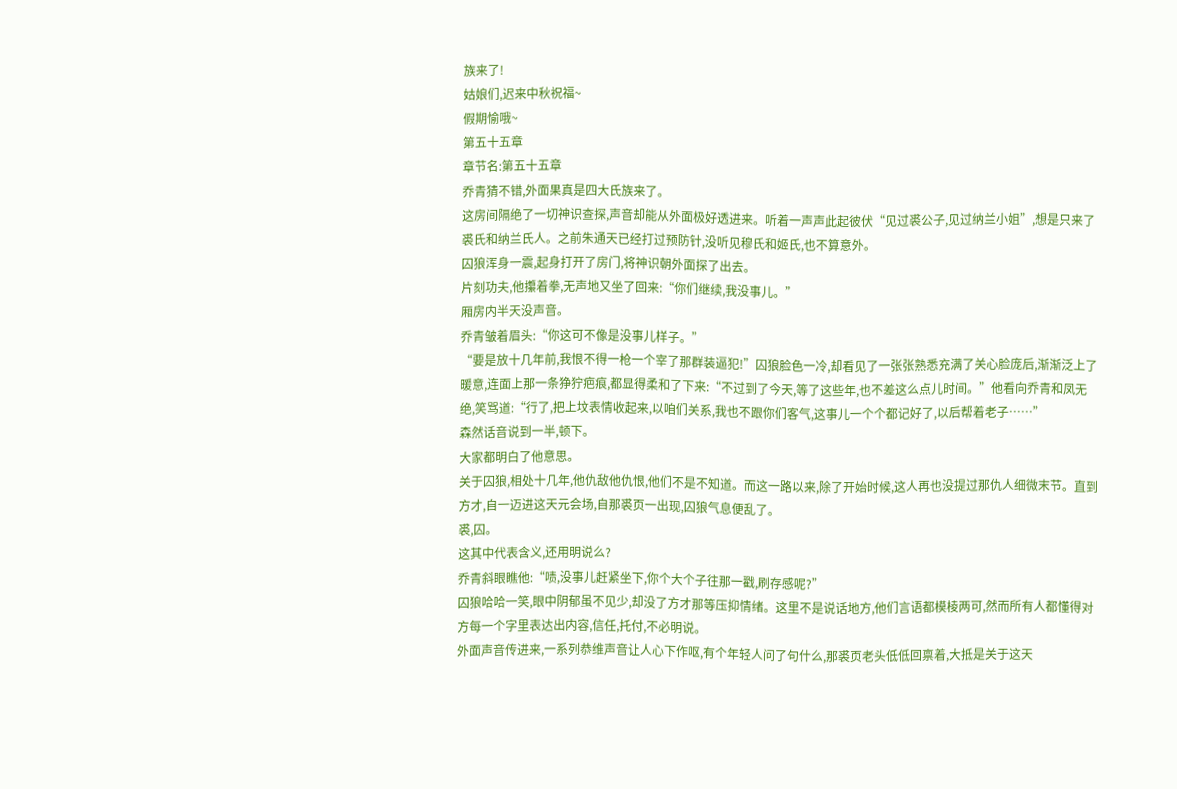族来了!
姑娘们,迟来中秋祝福~
假期愉哦~
第五十五章
章节名:第五十五章
乔青猜不错,外面果真是四大氏族来了。
这房间隔绝了一切神识查探,声音却能从外面极好透进来。听着一声声此起彼伏“见过裘公子,见过纳兰小姐”,想是只来了裘氏和纳兰氏人。之前朱通天已经打过预防针,没听见穆氏和姬氏,也不算意外。
囚狼浑身一震,起身打开了房门,将神识朝外面探了出去。
片刻功夫,他攥着拳,无声地又坐了回来:“你们继续,我没事儿。”
厢房内半天没声音。
乔青皱着眉头:“你这可不像是没事儿样子。”
“要是放十几年前,我恨不得一枪一个宰了那群装逼犯!”囚狼脸色一冷,却看见了一张张熟悉充满了关心脸庞后,渐渐泛上了暖意,连面上那一条狰狞疤痕,都显得柔和了下来:“不过到了今天,等了这些年,也不差这么点儿时间。”他看向乔青和凤无绝,笑骂道:“行了,把上坟表情收起来,以咱们关系,我也不跟你们客气,这事儿一个个都记好了,以后帮着老子……”
森然话音说到一半,顿下。
大家都明白了他意思。
关于囚狼,相处十几年,他仇敌他仇恨,他们不是不知道。而这一路以来,除了开始时候,这人再也没提过那仇人细微末节。直到方才,自一迈进这天元会场,自那裘页一出现,囚狼气息便乱了。
裘,囚。
这其中代表含义,还用明说么?
乔青斜眼瞧他:“啧,没事儿赶紧坐下,你个大个子往那一戳,刷存感呢?”
囚狼哈哈一笑,眼中阴郁虽不见少,却没了方才那等压抑情绪。这里不是说话地方,他们言语都模棱两可,然而所有人都懂得对方每一个字里表达出内容,信任,托付,不必明说。
外面声音传进来,一系列恭维声音让人心下作呕,有个年轻人问了句什么,那裘页老头低低回禀着,大抵是关于这天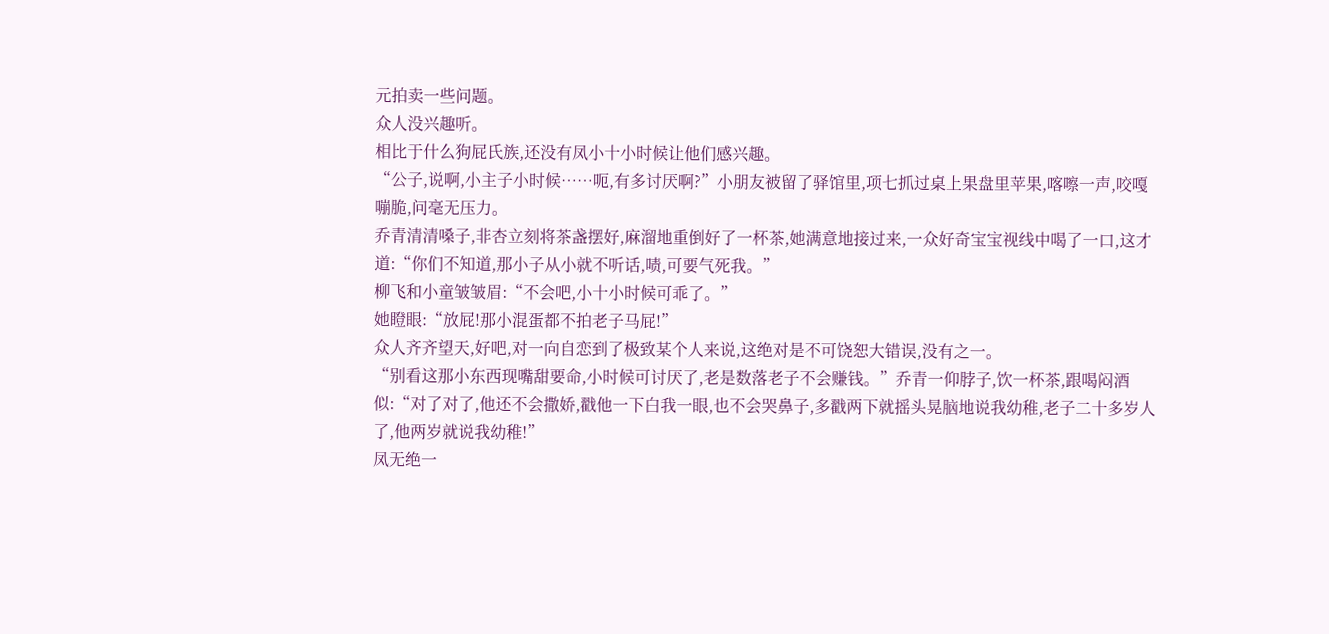元拍卖一些问题。
众人没兴趣听。
相比于什么狗屁氏族,还没有凤小十小时候让他们感兴趣。
“公子,说啊,小主子小时候……呃,有多讨厌啊?”小朋友被留了驿馆里,项七抓过桌上果盘里苹果,喀嚓一声,咬嘎嘣脆,问毫无压力。
乔青清清嗓子,非杏立刻将茶盏摆好,麻溜地重倒好了一杯茶,她满意地接过来,一众好奇宝宝视线中喝了一口,这才道:“你们不知道,那小子从小就不听话,啧,可要气死我。”
柳飞和小童皱皱眉:“不会吧,小十小时候可乖了。”
她瞪眼:“放屁!那小混蛋都不拍老子马屁!”
众人齐齐望天,好吧,对一向自恋到了极致某个人来说,这绝对是不可饶恕大错误,没有之一。
“别看这那小东西现嘴甜要命,小时候可讨厌了,老是数落老子不会赚钱。”乔青一仰脖子,饮一杯茶,跟喝闷酒似:“对了对了,他还不会撒娇,戳他一下白我一眼,也不会哭鼻子,多戳两下就摇头晃脑地说我幼稚,老子二十多岁人了,他两岁就说我幼稚!”
凤无绝一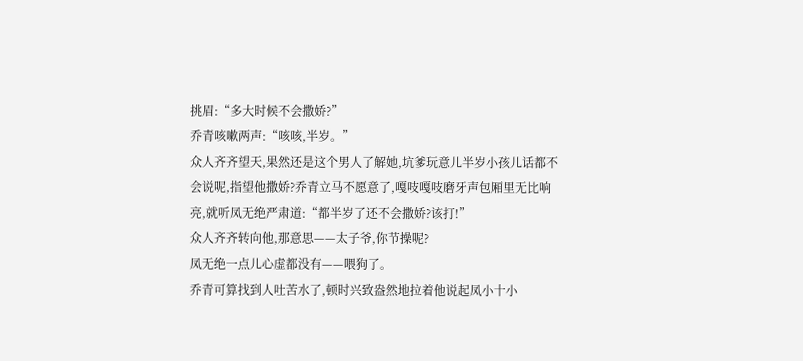挑眉:“多大时候不会撒娇?”
乔青咳嗽两声:“咳咳,半岁。”
众人齐齐望天,果然还是这个男人了解她,坑爹玩意儿半岁小孩儿话都不会说呢,指望他撒娇?乔青立马不愿意了,嘎吱嘎吱磨牙声包厢里无比响亮,就听凤无绝严肃道:“都半岁了还不会撒娇?该打!”
众人齐齐转向他,那意思——太子爷,你节操呢?
凤无绝一点儿心虚都没有——喂狗了。
乔青可算找到人吐苦水了,顿时兴致盎然地拉着他说起凤小十小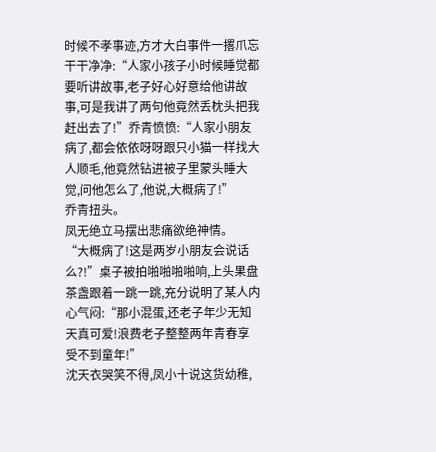时候不孝事迹,方才大白事件一撂爪忘干干净净:“人家小孩子小时候睡觉都要听讲故事,老子好心好意给他讲故事,可是我讲了两句他竟然丢枕头把我赶出去了!”乔青愤愤:“人家小朋友病了,都会依依呀呀跟只小猫一样找大人顺毛,他竟然钻进被子里蒙头睡大觉,问他怎么了,他说,大概病了!”
乔青扭头。
凤无绝立马摆出悲痛欲绝神情。
“大概病了!这是两岁小朋友会说话么?!”桌子被拍啪啪啪啪响,上头果盘茶盏跟着一跳一跳,充分说明了某人内心气闷:“那小混蛋,还老子年少无知天真可爱!浪费老子整整两年青春享受不到童年!”
沈天衣哭笑不得,凤小十说这货幼稚,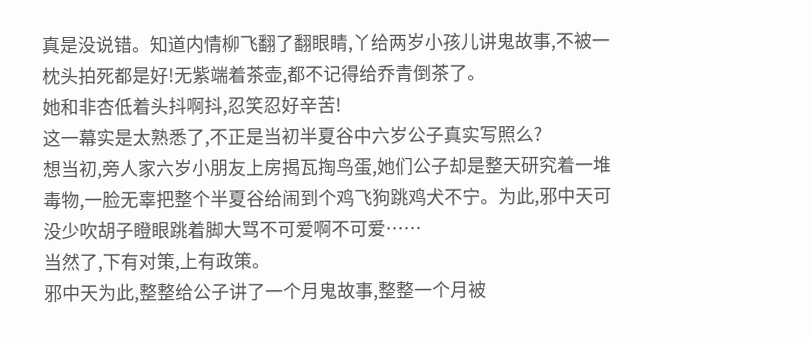真是没说错。知道内情柳飞翻了翻眼睛,丫给两岁小孩儿讲鬼故事,不被一枕头拍死都是好!无紫端着茶壶,都不记得给乔青倒茶了。
她和非杏低着头抖啊抖,忍笑忍好辛苦!
这一幕实是太熟悉了,不正是当初半夏谷中六岁公子真实写照么?
想当初,旁人家六岁小朋友上房揭瓦掏鸟蛋,她们公子却是整天研究着一堆毒物,一脸无辜把整个半夏谷给闹到个鸡飞狗跳鸡犬不宁。为此,邪中天可没少吹胡子瞪眼跳着脚大骂不可爱啊不可爱……
当然了,下有对策,上有政策。
邪中天为此,整整给公子讲了一个月鬼故事,整整一个月被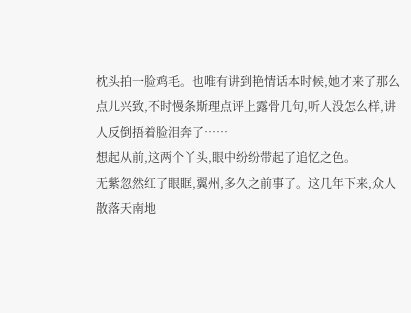枕头拍一脸鸡毛。也唯有讲到艳情话本时候,她才来了那么点儿兴致,不时慢条斯理点评上露骨几句,听人没怎么样,讲人反倒捂着脸泪奔了……
想起从前,这两个丫头,眼中纷纷带起了追忆之色。
无紫忽然红了眼眶,翼州,多久之前事了。这几年下来,众人散落天南地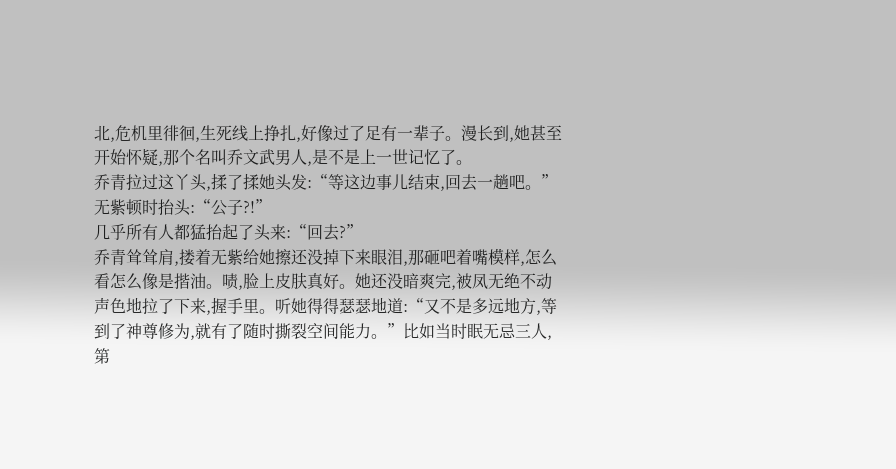北,危机里徘徊,生死线上挣扎,好像过了足有一辈子。漫长到,她甚至开始怀疑,那个名叫乔文武男人,是不是上一世记忆了。
乔青拉过这丫头,揉了揉她头发:“等这边事儿结束,回去一趟吧。”
无紫顿时抬头:“公子?!”
几乎所有人都猛抬起了头来:“回去?”
乔青耸耸肩,搂着无紫给她擦还没掉下来眼泪,那砸吧着嘴模样,怎么看怎么像是揩油。啧,脸上皮肤真好。她还没暗爽完,被凤无绝不动声色地拉了下来,握手里。听她得得瑟瑟地道:“又不是多远地方,等到了神尊修为,就有了随时撕裂空间能力。”比如当时眠无忌三人,第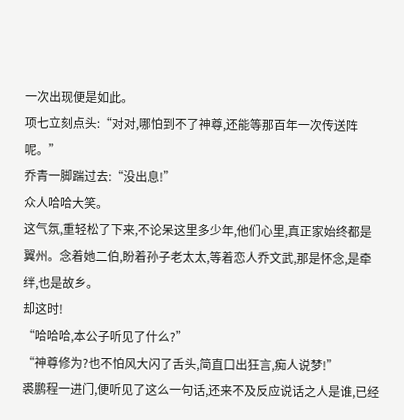一次出现便是如此。
项七立刻点头:“对对,哪怕到不了神尊,还能等那百年一次传送阵呢。”
乔青一脚踹过去:“没出息!”
众人哈哈大笑。
这气氛,重轻松了下来,不论呆这里多少年,他们心里,真正家始终都是翼州。念着她二伯,盼着孙子老太太,等着恋人乔文武,那是怀念,是牵绊,也是故乡。
却这时!
“哈哈哈,本公子听见了什么?”
“神尊修为?也不怕风大闪了舌头,简直口出狂言,痴人说梦!”
裘鹏程一进门,便听见了这么一句话,还来不及反应说话之人是谁,已经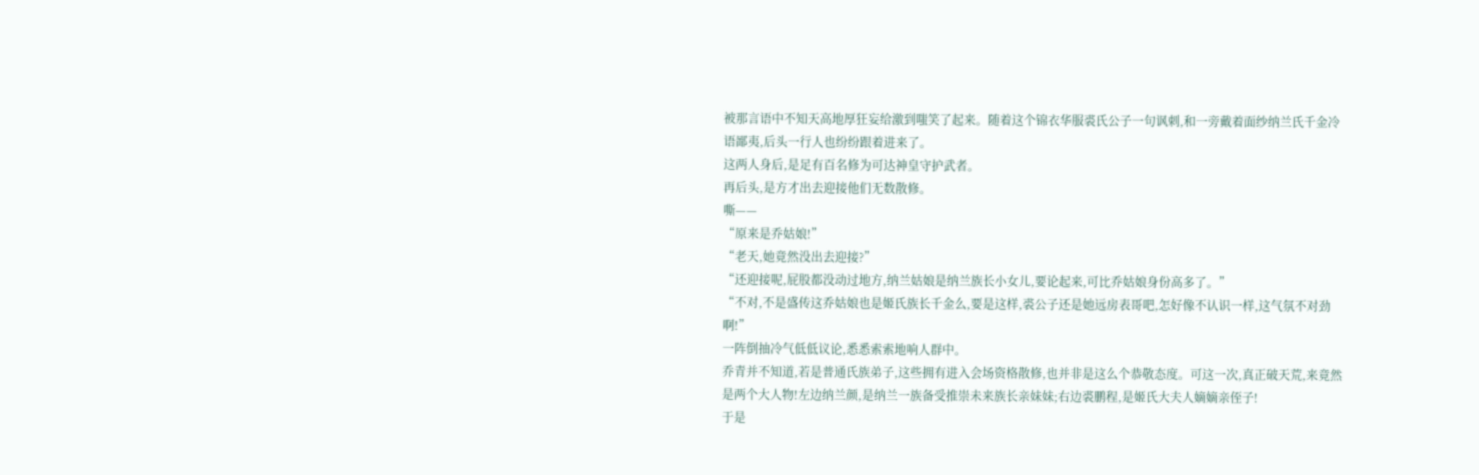被那言语中不知天高地厚狂妄给激到嗤笑了起来。随着这个锦衣华服裘氏公子一句讽刺,和一旁戴着面纱纳兰氏千金冷语鄙夷,后头一行人也纷纷跟着进来了。
这两人身后,是足有百名修为可达神皇守护武者。
再后头,是方才出去迎接他们无数散修。
嘶——
“原来是乔姑娘!”
“老天,她竟然没出去迎接?”
“还迎接呢,屁股都没动过地方,纳兰姑娘是纳兰族长小女儿,要论起来,可比乔姑娘身份高多了。”
“不对,不是盛传这乔姑娘也是姬氏族长千金么,要是这样,裘公子还是她远房表哥吧,怎好像不认识一样,这气氛不对劲啊!”
一阵倒抽冷气低低议论,悉悉索索地响人群中。
乔青并不知道,若是普通氏族弟子,这些拥有进入会场资格散修,也并非是这么个恭敬态度。可这一次,真正破天荒,来竟然是两个大人物!左边纳兰颜,是纳兰一族备受推崇未来族长亲妹妹;右边裘鹏程,是姬氏大夫人嫡嫡亲侄子!
于是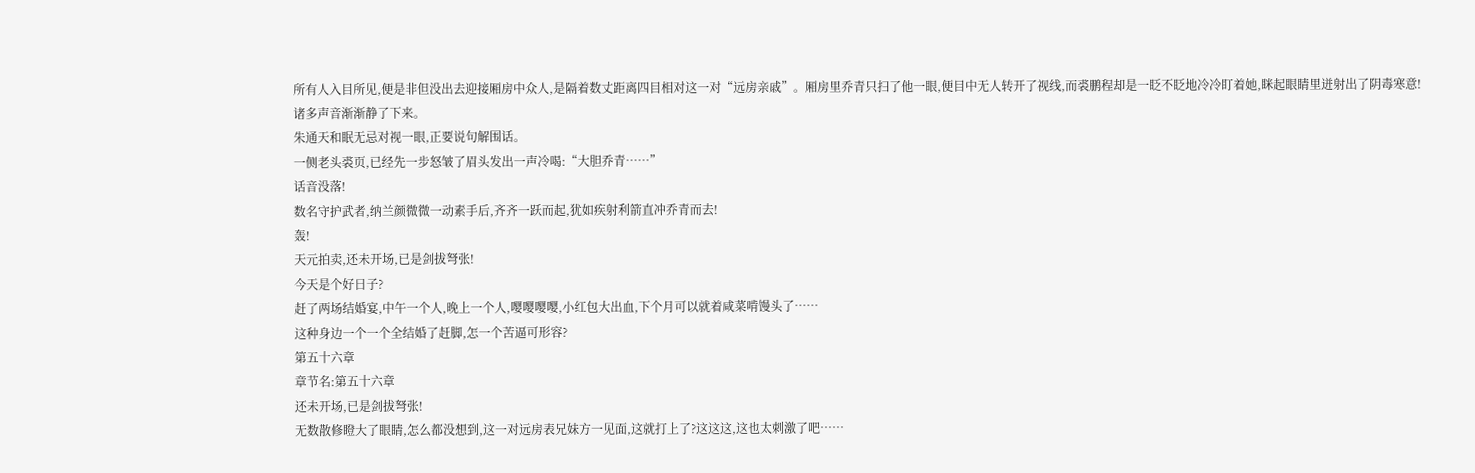所有人入目所见,便是非但没出去迎接厢房中众人,是隔着数丈距离四目相对这一对“远房亲戚”。厢房里乔青只扫了他一眼,便目中无人转开了视线,而裘鹏程却是一眨不眨地冷冷盯着她,眯起眼睛里迸射出了阴毒寒意!
诸多声音渐渐静了下来。
朱通天和眠无忌对视一眼,正要说句解围话。
一侧老头裘页,已经先一步怒皱了眉头发出一声冷喝:“大胆乔青……”
话音没落!
数名守护武者,纳兰颜微微一动素手后,齐齐一跃而起,犹如疾射利箭直冲乔青而去!
轰!
天元拍卖,还未开场,已是剑拔弩张!
今天是个好日子?
赶了两场结婚宴,中午一个人,晚上一个人,嘤嘤嘤嘤,小红包大出血,下个月可以就着咸菜啃馒头了……
这种身边一个一个全结婚了赶脚,怎一个苦逼可形容?
第五十六章
章节名:第五十六章
还未开场,已是剑拔弩张!
无数散修瞪大了眼睛,怎么都没想到,这一对远房表兄妹方一见面,这就打上了?这这这,这也太刺激了吧……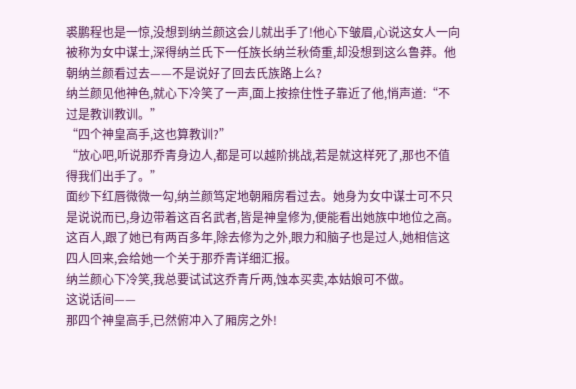裘鹏程也是一惊,没想到纳兰颜这会儿就出手了!他心下皱眉,心说这女人一向被称为女中谋士,深得纳兰氏下一任族长纳兰秋倚重,却没想到这么鲁莽。他朝纳兰颜看过去——不是说好了回去氏族路上么?
纳兰颜见他神色,就心下冷笑了一声,面上按捺住性子靠近了他,悄声道:“不过是教训教训。”
“四个神皇高手,这也算教训?”
“放心吧,听说那乔青身边人,都是可以越阶挑战,若是就这样死了,那也不值得我们出手了。”
面纱下红唇微微一勾,纳兰颜笃定地朝厢房看过去。她身为女中谋士可不只是说说而已,身边带着这百名武者,皆是神皇修为,便能看出她族中地位之高。这百人,跟了她已有两百多年,除去修为之外,眼力和脑子也是过人,她相信这四人回来,会给她一个关于那乔青详细汇报。
纳兰颜心下冷笑,我总要试试这乔青斤两,蚀本买卖,本姑娘可不做。
这说话间——
那四个神皇高手,已然俯冲入了厢房之外!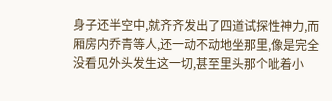身子还半空中,就齐齐发出了四道试探性神力,而厢房内乔青等人,还一动不动地坐那里,像是完全没看见外头发生这一切,甚至里头那个呲着小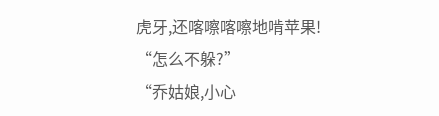虎牙,还喀嚓喀嚓地啃苹果!
“怎么不躲?”
“乔姑娘,小心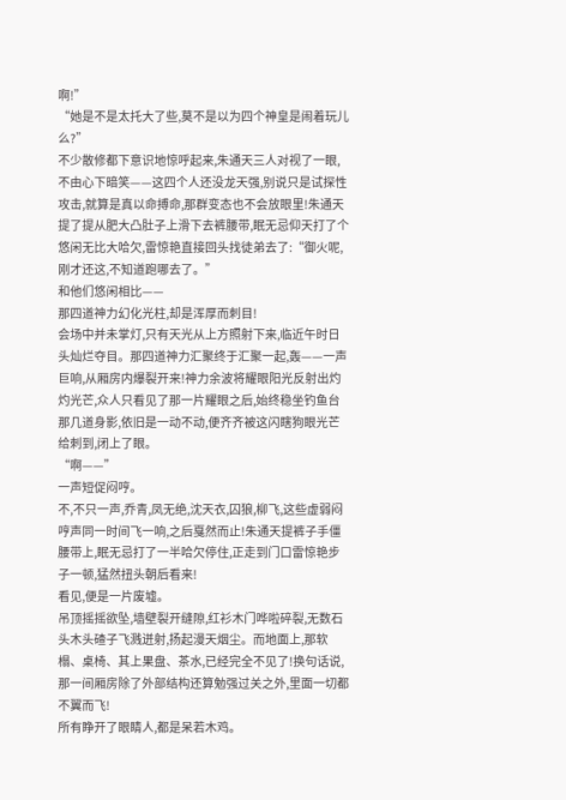啊!”
“她是不是太托大了些,莫不是以为四个神皇是闹着玩儿么?”
不少散修都下意识地惊呼起来,朱通天三人对视了一眼,不由心下暗笑——这四个人还没龙天强,别说只是试探性攻击,就算是真以命搏命,那群变态也不会放眼里!朱通天提了提从肥大凸肚子上滑下去裤腰带,眠无忌仰天打了个悠闲无比大哈欠,雷惊艳直接回头找徒弟去了:“御火呢,刚才还这,不知道跑哪去了。”
和他们悠闲相比——
那四道神力幻化光柱,却是浑厚而刺目!
会场中并未掌灯,只有天光从上方照射下来,临近午时日头灿烂夺目。那四道神力汇聚终于汇聚一起,轰——一声巨响,从厢房内爆裂开来!神力余波将耀眼阳光反射出灼灼光芒,众人只看见了那一片耀眼之后,始终稳坐钓鱼台那几道身影,依旧是一动不动,便齐齐被这闪瞎狗眼光芒给刺到,闭上了眼。
“啊——”
一声短促闷哼。
不,不只一声,乔青,凤无绝,沈天衣,囚狼,柳飞,这些虚弱闷哼声同一时间飞一响,之后戛然而止!朱通天提裤子手僵腰带上,眠无忌打了一半哈欠停住,正走到门口雷惊艳步子一顿,猛然扭头朝后看来!
看见,便是一片废墟。
吊顶摇摇欲坠,墙壁裂开缝隙,红衫木门哗啦碎裂,无数石头木头碴子飞溅迸射,扬起漫天烟尘。而地面上,那软榻、桌椅、其上果盘、茶水,已经完全不见了!换句话说,那一间厢房除了外部结构还算勉强过关之外,里面一切都不翼而飞!
所有睁开了眼睛人,都是呆若木鸡。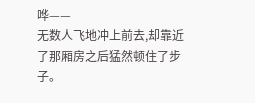哗——
无数人飞地冲上前去,却靠近了那厢房之后猛然顿住了步子。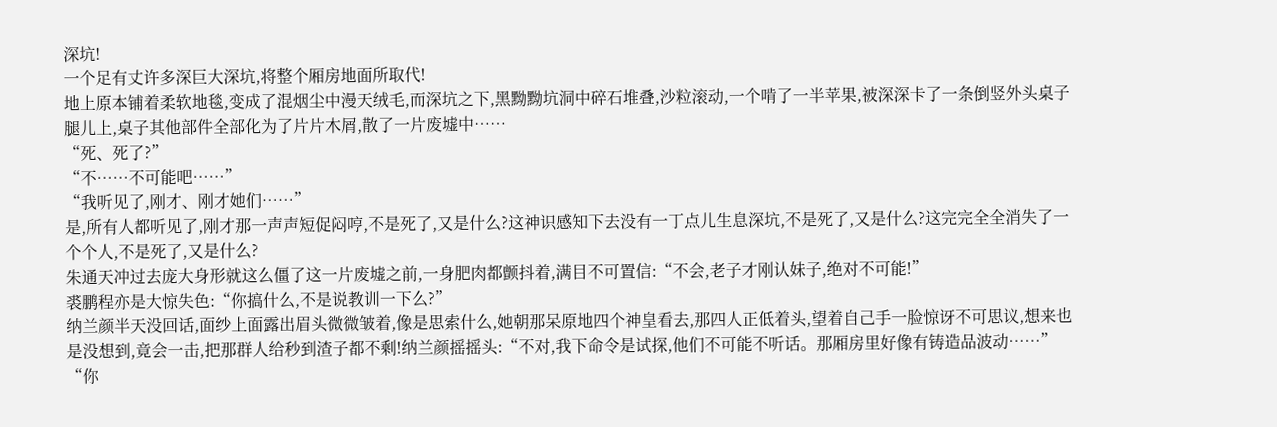深坑!
一个足有丈许多深巨大深坑,将整个厢房地面所取代!
地上原本铺着柔软地毯,变成了混烟尘中漫天绒毛,而深坑之下,黑黝黝坑洞中碎石堆叠,沙粒滚动,一个啃了一半苹果,被深深卡了一条倒竖外头桌子腿儿上,桌子其他部件全部化为了片片木屑,散了一片废墟中……
“死、死了?”
“不……不可能吧……”
“我听见了,刚才、刚才她们……”
是,所有人都听见了,刚才那一声声短促闷哼,不是死了,又是什么?这神识感知下去没有一丁点儿生息深坑,不是死了,又是什么?这完完全全消失了一个个人,不是死了,又是什么?
朱通天冲过去庞大身形就这么僵了这一片废墟之前,一身肥肉都颤抖着,满目不可置信:“不会,老子才刚认妹子,绝对不可能!”
裘鹏程亦是大惊失色:“你搞什么,不是说教训一下么?”
纳兰颜半天没回话,面纱上面露出眉头微微皱着,像是思索什么,她朝那呆原地四个神皇看去,那四人正低着头,望着自己手一脸惊讶不可思议,想来也是没想到,竟会一击,把那群人给秒到渣子都不剩!纳兰颜摇摇头:“不对,我下命令是试探,他们不可能不听话。那厢房里好像有铸造品波动……”
“你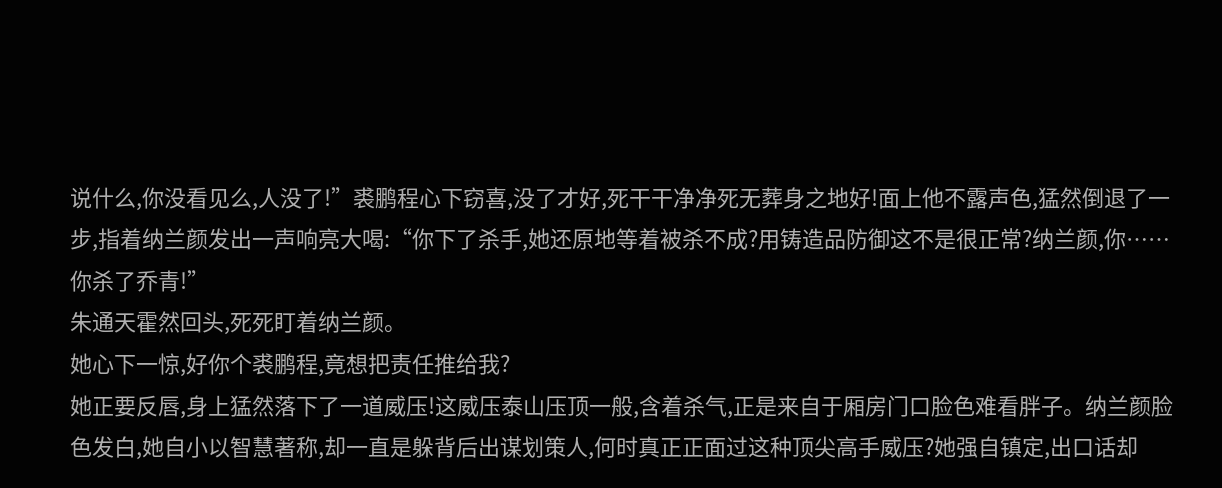说什么,你没看见么,人没了!”裘鹏程心下窃喜,没了才好,死干干净净死无葬身之地好!面上他不露声色,猛然倒退了一步,指着纳兰颜发出一声响亮大喝:“你下了杀手,她还原地等着被杀不成?用铸造品防御这不是很正常?纳兰颜,你……你杀了乔青!”
朱通天霍然回头,死死盯着纳兰颜。
她心下一惊,好你个裘鹏程,竟想把责任推给我?
她正要反唇,身上猛然落下了一道威压!这威压泰山压顶一般,含着杀气,正是来自于厢房门口脸色难看胖子。纳兰颜脸色发白,她自小以智慧著称,却一直是躲背后出谋划策人,何时真正正面过这种顶尖高手威压?她强自镇定,出口话却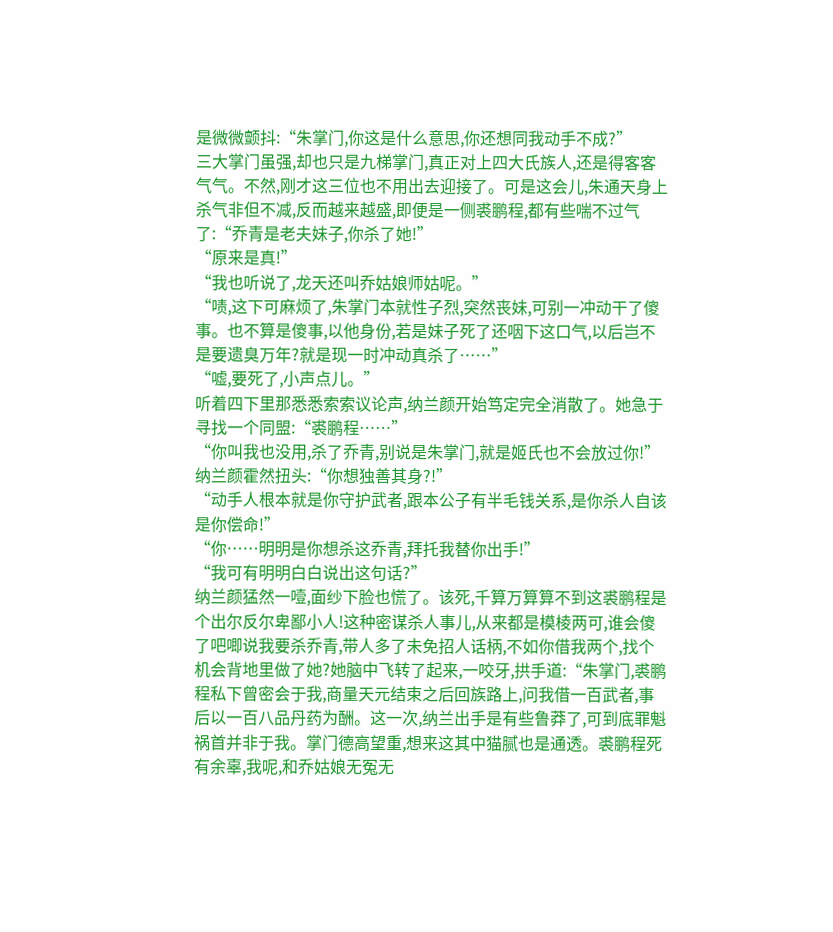是微微颤抖:“朱掌门,你这是什么意思,你还想同我动手不成?”
三大掌门虽强,却也只是九梯掌门,真正对上四大氏族人,还是得客客气气。不然,刚才这三位也不用出去迎接了。可是这会儿,朱通天身上杀气非但不减,反而越来越盛,即便是一侧裘鹏程,都有些喘不过气了:“乔青是老夫妹子,你杀了她!”
“原来是真!”
“我也听说了,龙天还叫乔姑娘师姑呢。”
“啧,这下可麻烦了,朱掌门本就性子烈,突然丧妹,可别一冲动干了傻事。也不算是傻事,以他身份,若是妹子死了还咽下这口气,以后岂不是要遗臭万年?就是现一时冲动真杀了……”
“嘘,要死了,小声点儿。”
听着四下里那悉悉索索议论声,纳兰颜开始笃定完全消散了。她急于寻找一个同盟:“裘鹏程……”
“你叫我也没用,杀了乔青,别说是朱掌门,就是姬氏也不会放过你!”
纳兰颜霍然扭头:“你想独善其身?!”
“动手人根本就是你守护武者,跟本公子有半毛钱关系,是你杀人自该是你偿命!”
“你……明明是你想杀这乔青,拜托我替你出手!”
“我可有明明白白说出这句话?”
纳兰颜猛然一噎,面纱下脸也慌了。该死,千算万算算不到这裘鹏程是个出尔反尔卑鄙小人!这种密谋杀人事儿,从来都是模棱两可,谁会傻了吧唧说我要杀乔青,带人多了未免招人话柄,不如你借我两个,找个机会背地里做了她?她脑中飞转了起来,一咬牙,拱手道:“朱掌门,裘鹏程私下曾密会于我,商量天元结束之后回族路上,问我借一百武者,事后以一百八品丹药为酬。这一次,纳兰出手是有些鲁莽了,可到底罪魁祸首并非于我。掌门德高望重,想来这其中猫腻也是通透。裘鹏程死有余辜,我呢,和乔姑娘无冤无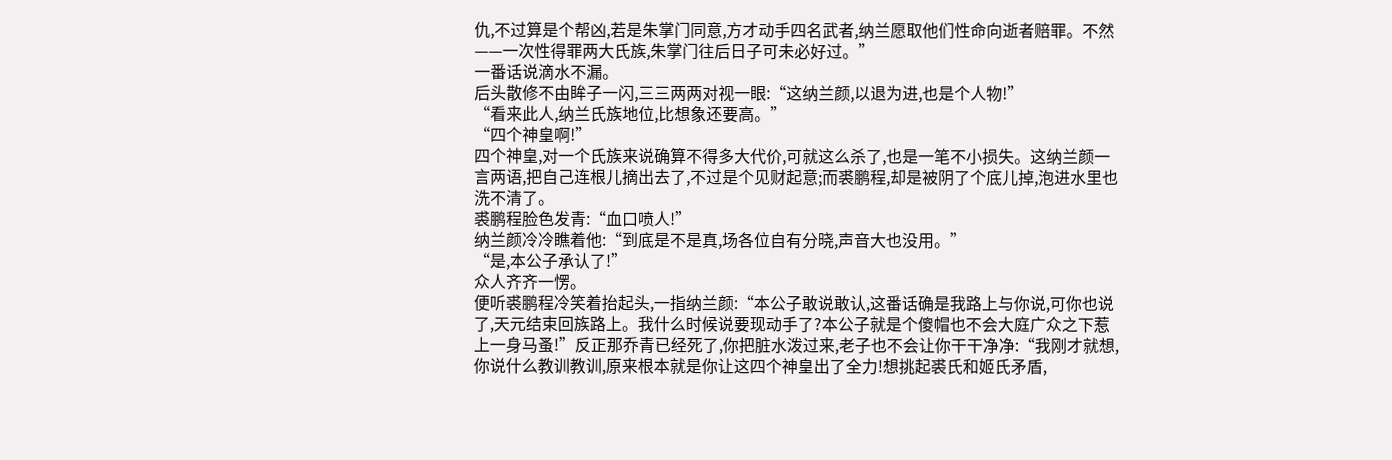仇,不过算是个帮凶,若是朱掌门同意,方才动手四名武者,纳兰愿取他们性命向逝者赔罪。不然——一次性得罪两大氏族,朱掌门往后日子可未必好过。”
一番话说滴水不漏。
后头散修不由眸子一闪,三三两两对视一眼:“这纳兰颜,以退为进,也是个人物!”
“看来此人,纳兰氏族地位,比想象还要高。”
“四个神皇啊!”
四个神皇,对一个氏族来说确算不得多大代价,可就这么杀了,也是一笔不小损失。这纳兰颜一言两语,把自己连根儿摘出去了,不过是个见财起意;而裘鹏程,却是被阴了个底儿掉,泡进水里也洗不清了。
裘鹏程脸色发青:“血口喷人!”
纳兰颜冷冷瞧着他:“到底是不是真,场各位自有分晓,声音大也没用。”
“是,本公子承认了!”
众人齐齐一愣。
便听裘鹏程冷笑着抬起头,一指纳兰颜:“本公子敢说敢认,这番话确是我路上与你说,可你也说了,天元结束回族路上。我什么时候说要现动手了?本公子就是个傻帽也不会大庭广众之下惹上一身马蚤!”反正那乔青已经死了,你把脏水泼过来,老子也不会让你干干净净:“我刚才就想,你说什么教训教训,原来根本就是你让这四个神皇出了全力!想挑起裘氏和姬氏矛盾,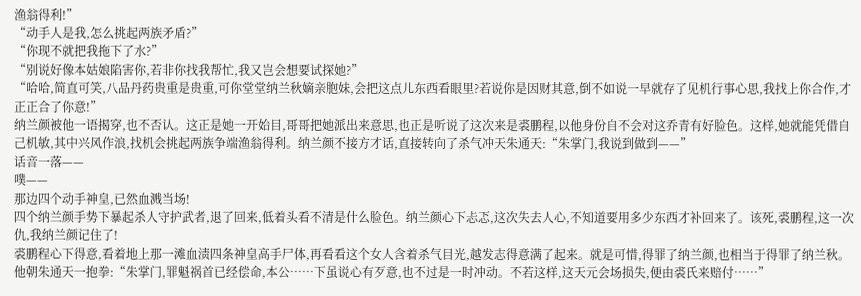渔翁得利!”
“动手人是我,怎么挑起两族矛盾?”
“你现不就把我拖下了水?”
“别说好像本姑娘陷害你,若非你找我帮忙,我又岂会想要试探她?”
“哈哈,简直可笑,八品丹药贵重是贵重,可你堂堂纳兰秋嫡亲胞妹,会把这点儿东西看眼里?若说你是因财其意,倒不如说一早就存了见机行事心思,我找上你合作,才正正合了你意!”
纳兰颜被他一语揭穿,也不否认。这正是她一开始目,哥哥把她派出来意思,也正是听说了这次来是裘鹏程,以他身份自不会对这乔青有好脸色。这样,她就能凭借自己机敏,其中兴风作浪,找机会挑起两族争端渔翁得利。纳兰颜不接方才话,直接转向了杀气冲天朱通天:“朱掌门,我说到做到——”
话音一落——
噗——
那边四个动手神皇,已然血溅当场!
四个纳兰颜手势下暴起杀人守护武者,退了回来,低着头看不清是什么脸色。纳兰颜心下忐忑,这次失去人心,不知道要用多少东西才补回来了。该死,裘鹏程,这一次仇,我纳兰颜记住了!
裘鹏程心下得意,看着地上那一滩血渍四条神皇高手尸体,再看看这个女人含着杀气目光,越发志得意满了起来。就是可惜,得罪了纳兰颜,也相当于得罪了纳兰秋。他朝朱通天一抱拳:“朱掌门,罪魁祸首已经偿命,本公……下虽说心有歹意,也不过是一时冲动。不若这样,这天元会场损失,便由裘氏来赔付……”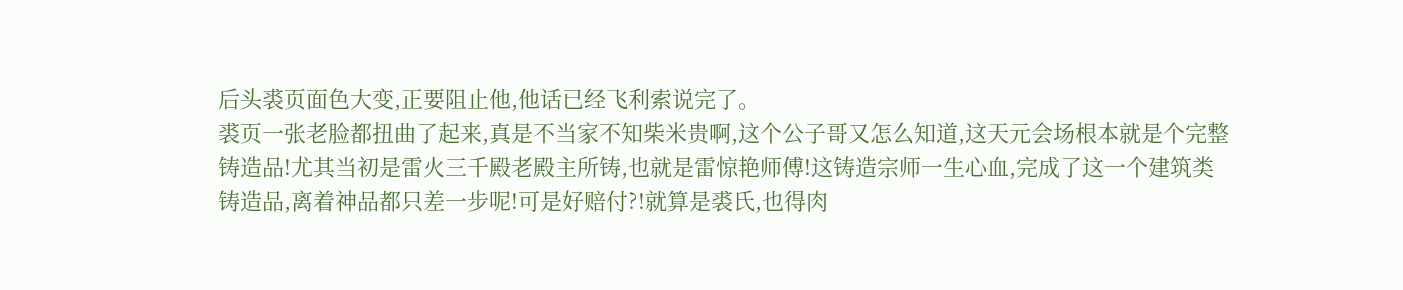后头裘页面色大变,正要阻止他,他话已经飞利索说完了。
裘页一张老脸都扭曲了起来,真是不当家不知柴米贵啊,这个公子哥又怎么知道,这天元会场根本就是个完整铸造品!尤其当初是雷火三千殿老殿主所铸,也就是雷惊艳师傅!这铸造宗师一生心血,完成了这一个建筑类铸造品,离着神品都只差一步呢!可是好赔付?!就算是裘氏,也得肉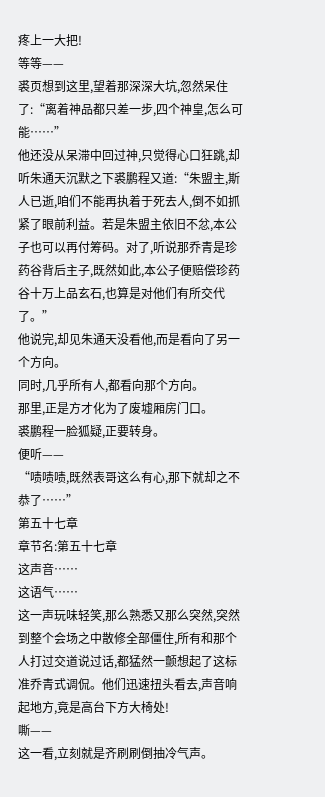疼上一大把!
等等——
裘页想到这里,望着那深深大坑,忽然呆住了:“离着神品都只差一步,四个神皇,怎么可能……”
他还没从呆滞中回过神,只觉得心口狂跳,却听朱通天沉默之下裘鹏程又道:“朱盟主,斯人已逝,咱们不能再执着于死去人,倒不如抓紧了眼前利益。若是朱盟主依旧不忿,本公子也可以再付筹码。对了,听说那乔青是珍药谷背后主子,既然如此,本公子便赔偿珍药谷十万上品玄石,也算是对他们有所交代了。”
他说完,却见朱通天没看他,而是看向了另一个方向。
同时,几乎所有人,都看向那个方向。
那里,正是方才化为了废墟厢房门口。
裘鹏程一脸狐疑,正要转身。
便听——
“啧啧啧,既然表哥这么有心,那下就却之不恭了……”
第五十七章
章节名:第五十七章
这声音……
这语气……
这一声玩味轻笑,那么熟悉又那么突然,突然到整个会场之中散修全部僵住,所有和那个人打过交道说过话,都猛然一颤想起了这标准乔青式调侃。他们迅速扭头看去,声音响起地方,竟是高台下方大椅处!
嘶——
这一看,立刻就是齐刷刷倒抽冷气声。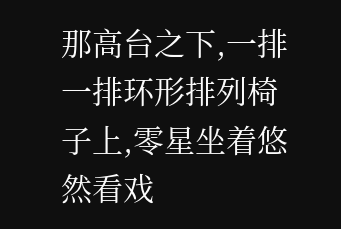那高台之下,一排一排环形排列椅子上,零星坐着悠然看戏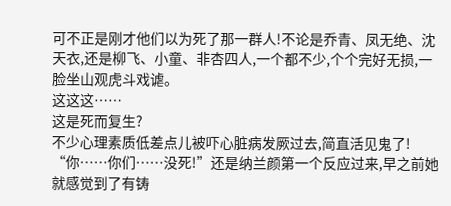可不正是刚才他们以为死了那一群人!不论是乔青、凤无绝、沈天衣,还是柳飞、小童、非杏四人,一个都不少,个个完好无损,一脸坐山观虎斗戏谑。
这这这……
这是死而复生?
不少心理素质低差点儿被吓心脏病发厥过去,简直活见鬼了!
“你……你们……没死!”还是纳兰颜第一个反应过来,早之前她就感觉到了有铸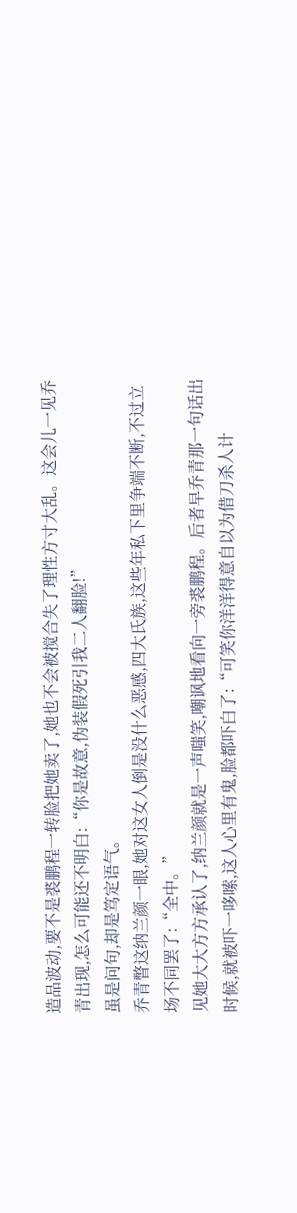造品波动,要不是裘鹏程一转脸把她卖了,她也不会被搅合失了理性方寸大乱。这会儿一见乔青出现,怎么可能还不明白:“你是故意,伪装假死引我二人翻脸!”
虽是问句,却是笃定语气。
乔青瞥这纳兰颜一眼,她对这女人倒是没什么恶感,四大氏族,这些年私下里争端不断,不过立场不同罢了:“全中。”
见她大大方方承认了,纳兰颜就是一声嗤笑,嘲讽地看向一旁裘鹏程。后者早乔青那一句话出时候,就被吓一哆嗦,这人心里有鬼,脸都吓白了:“可笑你洋洋得意自以为借刀杀人计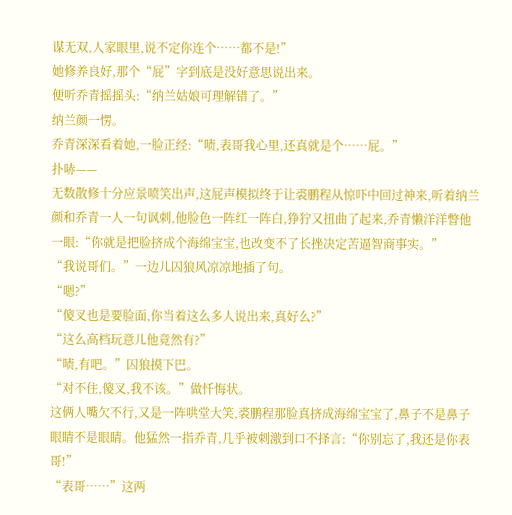谋无双,人家眼里,说不定你连个……都不是!”
她修养良好,那个“屁”字到底是没好意思说出来。
便听乔青摇摇头:“纳兰姑娘可理解错了。”
纳兰颜一愣。
乔青深深看着她,一脸正经:“啧,表哥我心里,还真就是个……屁。”
扑哧——
无数散修十分应景喷笑出声,这屁声模拟终于让裘鹏程从惊吓中回过神来,听着纳兰颜和乔青一人一句讽刺,他脸色一阵红一阵白,狰狞又扭曲了起来,乔青懒洋洋瞥他一眼:“你就是把脸挤成个海绵宝宝,也改变不了长挫决定苦逼智商事实。”
“我说哥们。”一边儿囚狼风凉凉地插了句。
“嗯?”
“傻叉也是要脸面,你当着这么多人说出来,真好么?”
“这么高档玩意儿他竟然有?”
“啧,有吧。”囚狼摸下巴。
“对不住,傻叉,我不该。”做忏悔状。
这俩人嘴欠不行,又是一阵哄堂大笑,裘鹏程那脸真挤成海绵宝宝了,鼻子不是鼻子眼睛不是眼睛。他猛然一指乔青,几乎被刺激到口不择言:“你别忘了,我还是你表哥!”
“表哥……”这两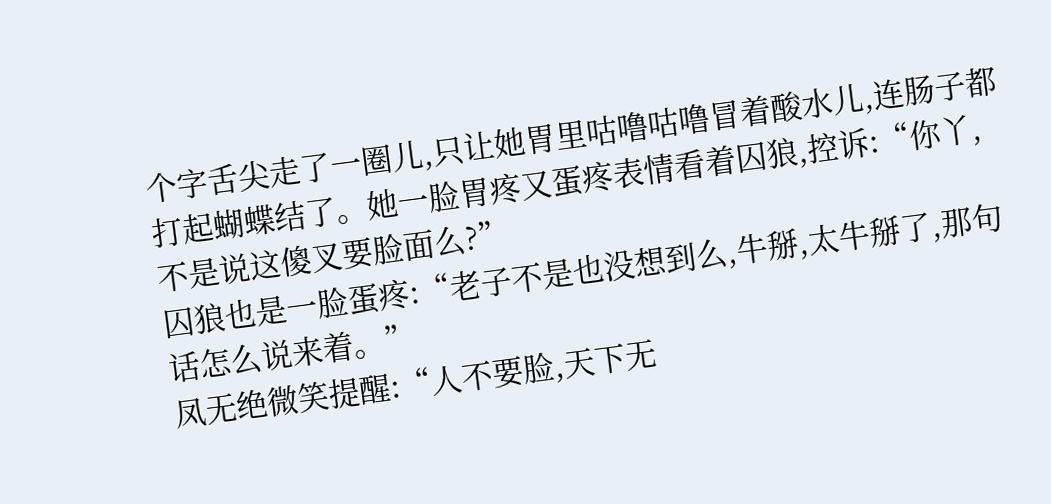个字舌尖走了一圈儿,只让她胃里咕噜咕噜冒着酸水儿,连肠子都打起蝴蝶结了。她一脸胃疼又蛋疼表情看着囚狼,控诉:“你丫,不是说这傻叉要脸面么?”
囚狼也是一脸蛋疼:“老子不是也没想到么,牛掰,太牛掰了,那句话怎么说来着。”
凤无绝微笑提醒:“人不要脸,天下无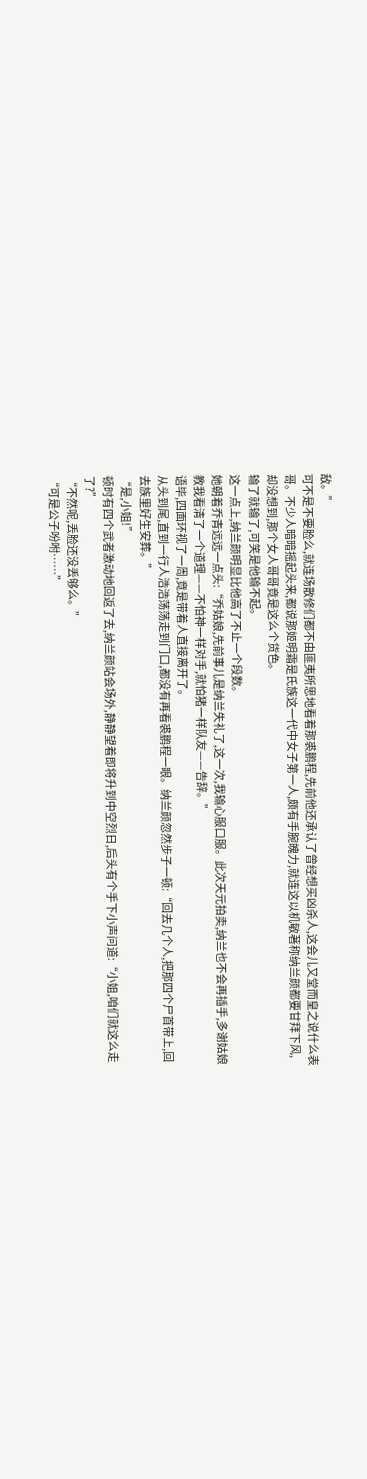敌。”
可不是不要脸么,就连场散修们都不由匪夷所思地看着那裘鹏程,先前他还承认了曾经想买凶杀人,这会儿又堂而皇之说什么表哥。不少人暗暗摇起头来,都说那姬明霜是氏族这一代中女子第一人,颇有手腕魄力,就连这以机敏著称纳兰颜都要甘拜下风,却没想到,那个女人哥哥竟是这么个货色。
输了就输了,可笑是他输不起。
这一点上,纳兰颜明显比他高了不止一个段数。
她朝着乔青远远一点头:“乔姑娘,先前事儿是纳兰失礼了,这一次,我输心服口服。此次天元拍卖,纳兰也不会再插手,多谢姑娘教我看清了一个道理——不怕神一样对手,就怕猪一样队友——告辞。”
语毕,四面环视了一周,竟是带着人直接离开了。
从头到尾,直到一行人浩浩荡荡走到门口,都没有再看裘鹏程一眼。纳兰颜忽然步子一顿:“回去几个人,把那四个尸首带上,回去族里好生安葬。”
“是,小姐!”
顿时有四个武者激动地回返了去,纳兰颜站会场外,静静望着即将升到中空烈日,后头有个手下小声问道:“小姐,咱们就这么走了?”
“不然呢,丢脸还没丢够么。”
“可是公子吩咐……”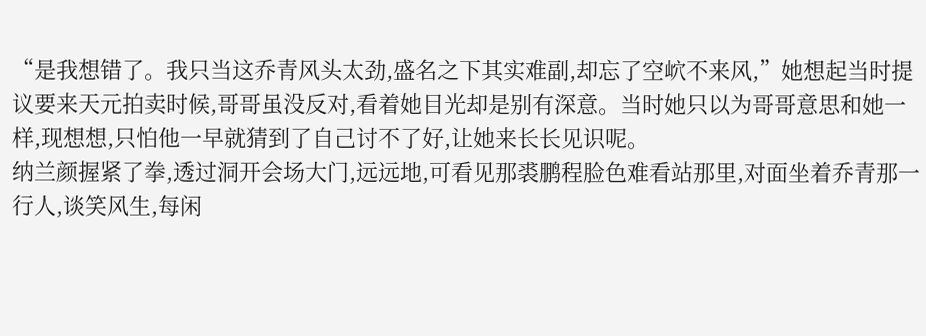“是我想错了。我只当这乔青风头太劲,盛名之下其实难副,却忘了空岤不来风,”她想起当时提议要来天元拍卖时候,哥哥虽没反对,看着她目光却是别有深意。当时她只以为哥哥意思和她一样,现想想,只怕他一早就猜到了自己讨不了好,让她来长长见识呢。
纳兰颜握紧了拳,透过洞开会场大门,远远地,可看见那裘鹏程脸色难看站那里,对面坐着乔青那一行人,谈笑风生,每闲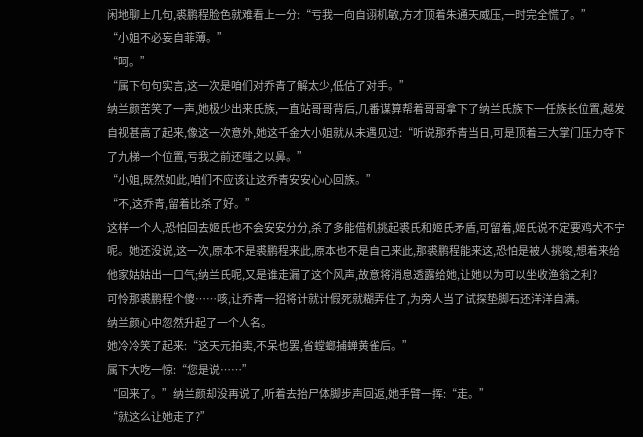闲地聊上几句,裘鹏程脸色就难看上一分:“亏我一向自诩机敏,方才顶着朱通天威压,一时完全慌了。”
“小姐不必妄自菲薄。”
“呵。”
“属下句句实言,这一次是咱们对乔青了解太少,低估了对手。”
纳兰颜苦笑了一声,她极少出来氏族,一直站哥哥背后,几番谋算帮着哥哥拿下了纳兰氏族下一任族长位置,越发自视甚高了起来,像这一次意外,她这千金大小姐就从未遇见过:“听说那乔青当日,可是顶着三大掌门压力夺下了九梯一个位置,亏我之前还嗤之以鼻。”
“小姐,既然如此,咱们不应该让这乔青安安心心回族。”
“不,这乔青,留着比杀了好。”
这样一个人,恐怕回去姬氏也不会安安分分,杀了多能借机挑起裘氏和姬氏矛盾,可留着,姬氏说不定要鸡犬不宁呢。她还没说,这一次,原本不是裘鹏程来此,原本也不是自己来此,那裘鹏程能来这,恐怕是被人挑唆,想着来给他家姑姑出一口气;纳兰氏呢,又是谁走漏了这个风声,故意将消息透露给她,让她以为可以坐收渔翁之利?
可怜那裘鹏程个傻……咳,让乔青一招将计就计假死就糊弄住了,为旁人当了试探垫脚石还洋洋自满。
纳兰颜心中忽然升起了一个人名。
她冷冷笑了起来:“这天元拍卖,不呆也罢,省螳螂捕蝉黄雀后。”
属下大吃一惊:“您是说……”
“回来了。”纳兰颜却没再说了,听着去抬尸体脚步声回返,她手臂一挥:“走。”
“就这么让她走了?”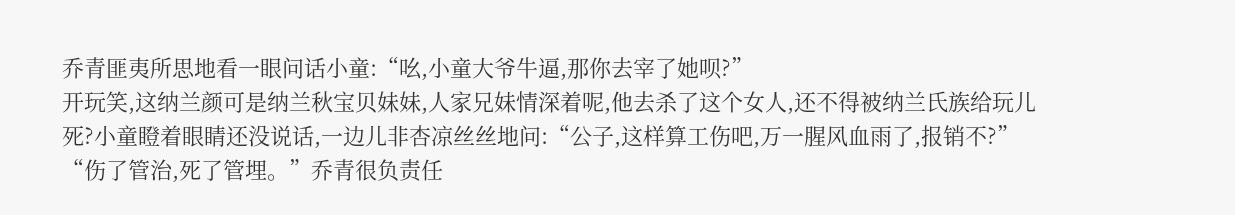乔青匪夷所思地看一眼问话小童:“吆,小童大爷牛逼,那你去宰了她呗?”
开玩笑,这纳兰颜可是纳兰秋宝贝妹妹,人家兄妹情深着呢,他去杀了这个女人,还不得被纳兰氏族给玩儿死?小童瞪着眼睛还没说话,一边儿非杏凉丝丝地问:“公子,这样算工伤吧,万一腥风血雨了,报销不?”
“伤了管治,死了管埋。”乔青很负责任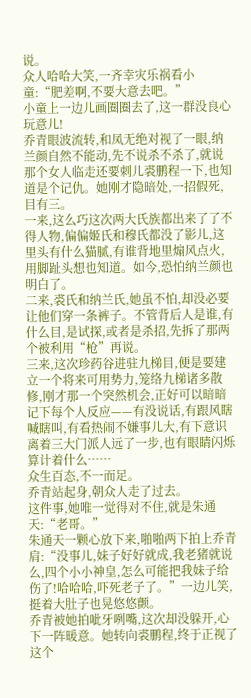说。
众人哈哈大笑,一齐幸灾乐祸看小童:“肥差啊,不要大意去吧。”
小童上一边儿画圈圈去了,这一群没良心玩意儿!
乔青眼波流转,和凤无绝对视了一眼,纳兰颜自然不能动,先不说杀不杀了,就说那个女人临走还要刺儿裘鹏程一下,也知道是个记仇。她刚才隐暗处,一招假死,目有三。
一来,这么巧这次两大氏族都出来了了不得人物,偏偏姬氏和穆氏都没了影儿,这里头有什么猫腻,有谁背地里煽风点火,用脚趾头想也知道。如今,恐怕纳兰颜也明白了。
二来,裘氏和纳兰氏,她虽不怕,却没必要让他们穿一条裤子。不管背后人是谁,有什么目,是试探,或者是杀招,先拆了那两个被利用“枪”再说。
三来,这次珍药谷进驻九梯目,便是要建立一个将来可用势力,笼络九梯诸多散修,刚才那一个突然机会,正好可以暗暗记下每个人反应——有没说话,有跟风瞎喊瞎叫,有看热闹不嫌事儿大,有下意识离着三大门派人远了一步,也有眼睛闪烁算计着什么……
众生百态,不一而足。
乔青站起身,朝众人走了过去。
这件事,她唯一觉得对不住,就是朱通天:“老哥。”
朱通天一颗心放下来,啪啪两下拍上乔青肩:“没事儿,妹子好好就成,我老猪就说么,四个小小神皇,怎么可能把我妹子给伤了!哈哈哈,吓死老子了。”一边儿笑,挺着大肚子也晃悠悠颤。
乔青被她拍呲牙咧嘴,这次却没躲开,心下一阵暖意。她转向裘鹏程,终于正视了这个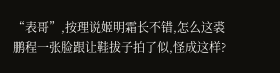“表哥”,按理说姬明霜长不错,怎么这裘鹏程一张脸跟让鞋拔子拍了似,怪成这样?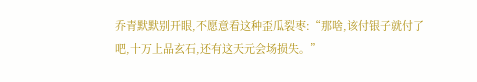乔青默默别开眼,不愿意看这种歪瓜裂枣:“那啥,该付银子就付了吧,十万上品玄石,还有这天元会场损失。”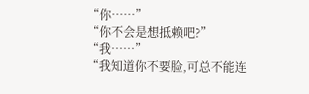“你……”
“你不会是想抵赖吧?”
“我……”
“我知道你不要脸,可总不能连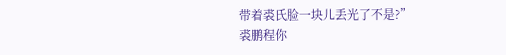带着裘氏脸一块儿丢光了不是?”
裘鹏程你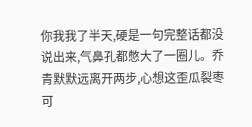你我我了半天,硬是一句完整话都没说出来,气鼻孔都憋大了一圈儿。乔青默默远离开两步,心想这歪瓜裂枣可